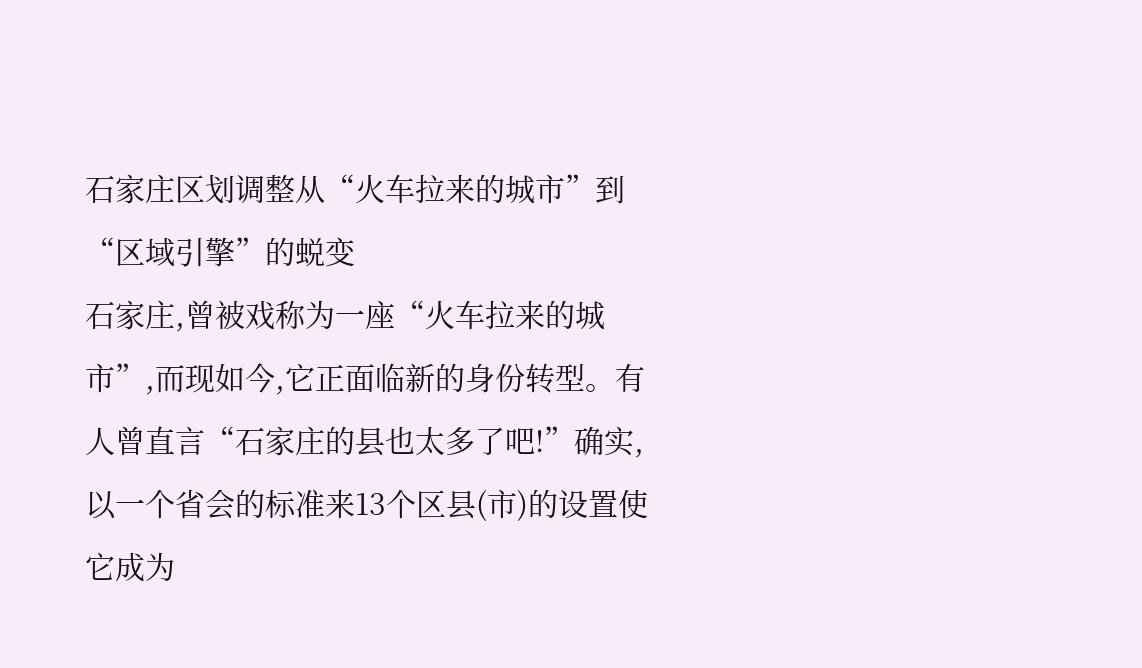石家庄区划调整从“火车拉来的城市”到“区域引擎”的蜕变
石家庄,曾被戏称为一座“火车拉来的城市”,而现如今,它正面临新的身份转型。有人曾直言“石家庄的县也太多了吧!”确实,以一个省会的标准来13个区县(市)的设置使它成为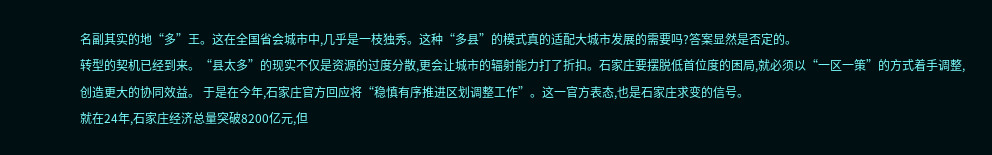名副其实的地“多”王。这在全国省会城市中,几乎是一枝独秀。这种“多县”的模式真的适配大城市发展的需要吗?答案显然是否定的。
转型的契机已经到来。“县太多”的现实不仅是资源的过度分散,更会让城市的辐射能力打了折扣。石家庄要摆脱低首位度的困局,就必须以“一区一策”的方式着手调整,创造更大的协同效益。 于是在今年,石家庄官方回应将“稳慎有序推进区划调整工作”。这一官方表态,也是石家庄求变的信号。
就在24年,石家庄经济总量突破8200亿元,但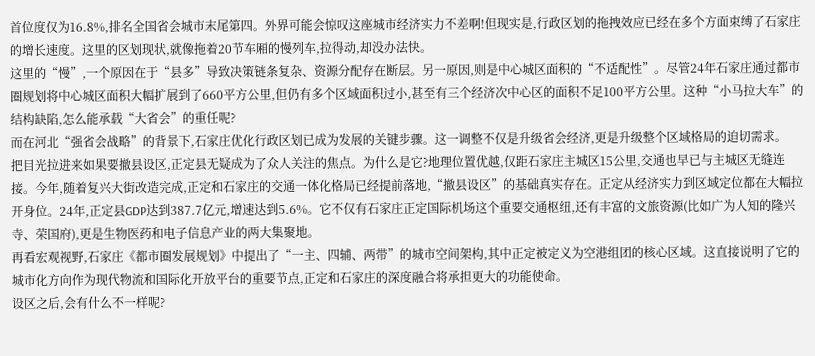首位度仅为16.8%,排名全国省会城市末尾第四。外界可能会惊叹这座城市经济实力不差啊!但现实是,行政区划的拖拽效应已经在多个方面束缚了石家庄的增长速度。这里的区划现状,就像拖着20节车厢的慢列车,拉得动,却没办法快。
这里的“慢”,一个原因在于“县多”导致决策链条复杂、资源分配存在断层。另一原因,则是中心城区面积的“不适配性”。尽管24年石家庄通过都市圈规划将中心城区面积大幅扩展到了660平方公里,但仍有多个区域面积过小,甚至有三个经济次中心区的面积不足100平方公里。这种“小马拉大车”的结构缺陷,怎么能承载“大省会”的重任呢?
而在河北“强省会战略”的背景下,石家庄优化行政区划已成为发展的关键步骤。这一调整不仅是升级省会经济,更是升级整个区域格局的迫切需求。
把目光拉进来如果要撤县设区,正定县无疑成为了众人关注的焦点。为什么是它?地理位置优越,仅距石家庄主城区15公里,交通也早已与主城区无缝连接。今年,随着复兴大街改造完成,正定和石家庄的交通一体化格局已经提前落地,“撤县设区”的基础真实存在。正定从经济实力到区域定位都在大幅拉开身位。24年,正定县GDP达到387.7亿元,增速达到5.6%。它不仅有石家庄正定国际机场这个重要交通枢纽,还有丰富的文旅资源(比如广为人知的隆兴寺、荣国府),更是生物医药和电子信息产业的两大集聚地。
再看宏观视野,石家庄《都市圈发展规划》中提出了“一主、四辅、两带”的城市空间架构,其中正定被定义为空港组团的核心区域。这直接说明了它的城市化方向作为现代物流和国际化开放平台的重要节点,正定和石家庄的深度融合将承担更大的功能使命。
设区之后,会有什么不一样呢?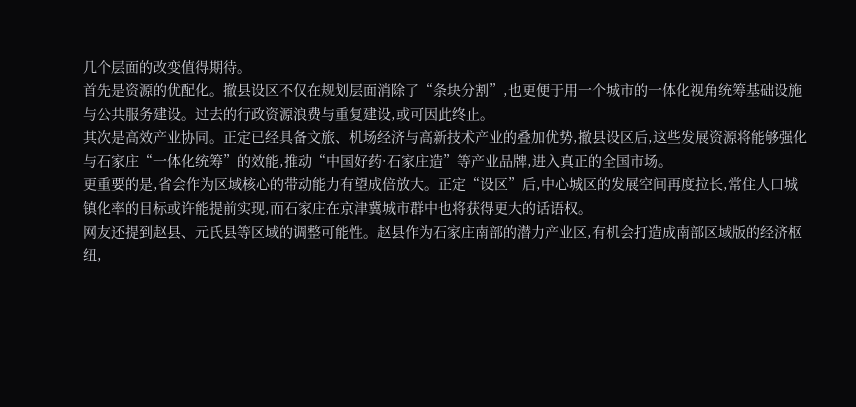几个层面的改变值得期待。
首先是资源的优配化。撤县设区不仅在规划层面消除了“条块分割”,也更便于用一个城市的一体化视角统筹基础设施与公共服务建设。过去的行政资源浪费与重复建设,或可因此终止。
其次是高效产业协同。正定已经具备文旅、机场经济与高新技术产业的叠加优势,撤县设区后,这些发展资源将能够强化与石家庄“一体化统筹”的效能,推动“中国好药·石家庄造”等产业品牌,进入真正的全国市场。
更重要的是,省会作为区域核心的带动能力有望成倍放大。正定“设区”后,中心城区的发展空间再度拉长,常住人口城镇化率的目标或许能提前实现,而石家庄在京津冀城市群中也将获得更大的话语权。
网友还提到赵县、元氏县等区域的调整可能性。赵县作为石家庄南部的潜力产业区,有机会打造成南部区域版的经济枢纽,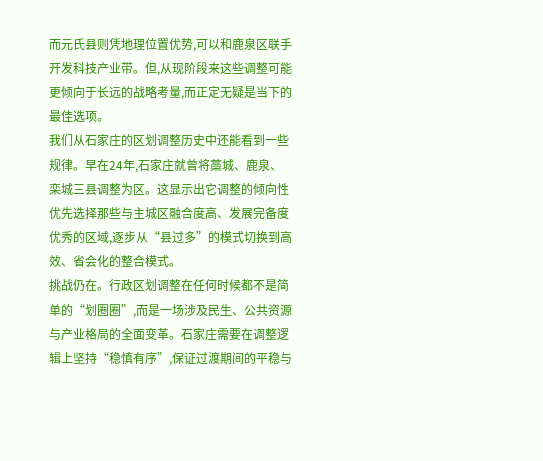而元氏县则凭地理位置优势,可以和鹿泉区联手开发科技产业带。但,从现阶段来这些调整可能更倾向于长远的战略考量,而正定无疑是当下的最佳选项。
我们从石家庄的区划调整历史中还能看到一些规律。早在24年,石家庄就曾将藁城、鹿泉、栾城三县调整为区。这显示出它调整的倾向性优先选择那些与主城区融合度高、发展完备度优秀的区域,逐步从“县过多”的模式切换到高效、省会化的整合模式。
挑战仍在。行政区划调整在任何时候都不是简单的“划圈圈”,而是一场涉及民生、公共资源与产业格局的全面变革。石家庄需要在调整逻辑上坚持“稳慎有序”,保证过渡期间的平稳与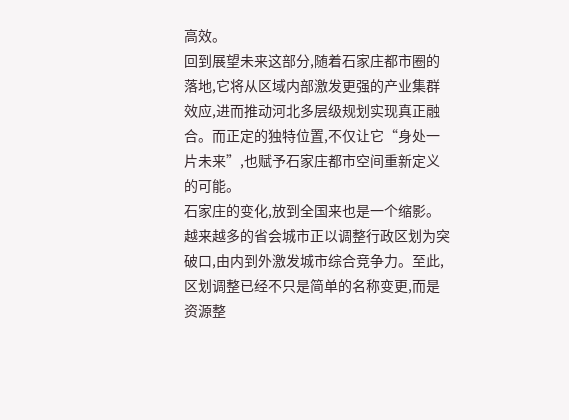高效。
回到展望未来这部分,随着石家庄都市圈的落地,它将从区域内部激发更强的产业集群效应,进而推动河北多层级规划实现真正融合。而正定的独特位置,不仅让它“身处一片未来”,也赋予石家庄都市空间重新定义的可能。
石家庄的变化,放到全国来也是一个缩影。越来越多的省会城市正以调整行政区划为突破口,由内到外激发城市综合竞争力。至此,区划调整已经不只是简单的名称变更,而是资源整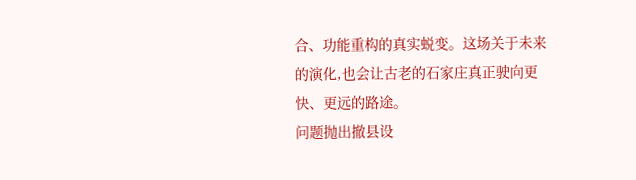合、功能重构的真实蜕变。这场关于未来的演化,也会让古老的石家庄真正驶向更快、更远的路途。
问题抛出撤县设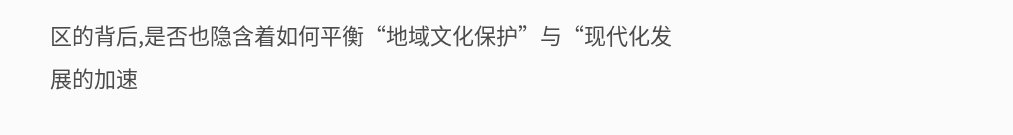区的背后,是否也隐含着如何平衡“地域文化保护”与“现代化发展的加速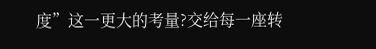度”这一更大的考量?交给每一座转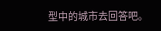型中的城市去回答吧。